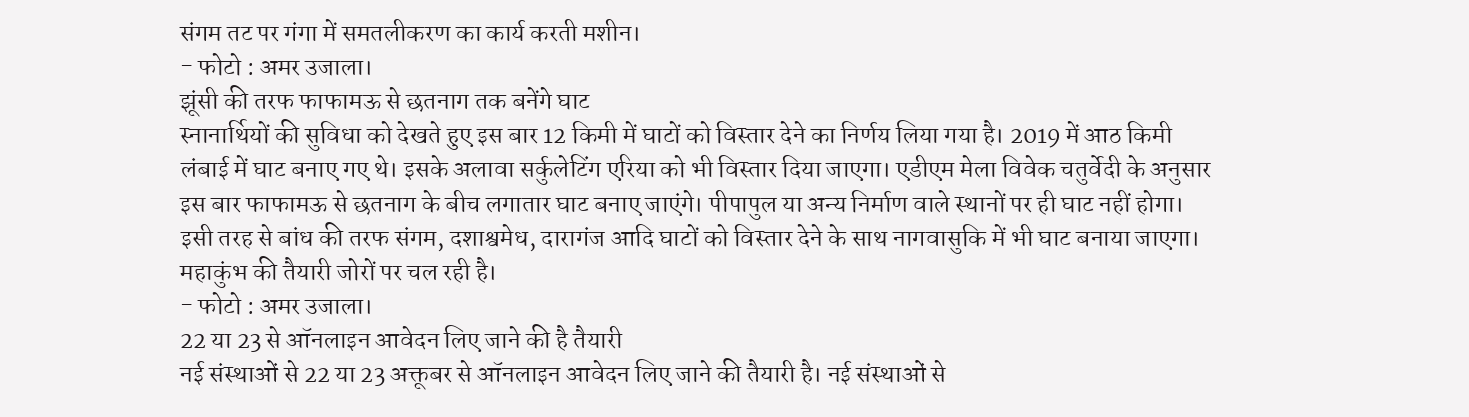संगम तट पर गंगा में समतलीकरण का कार्य करती मशीन।
- फोटो : अमर उजाला।
झूंसी की तरफ फाफामऊ से छतनाग तक बनेंगे घाट
स्नानार्थियों की सुविधा को देखते हुए इस बार 12 किमी में घाटों को विस्तार देने का निर्णय लिया गया है। 2019 में आठ किमी लंबाई में घाट बनाए गए थे। इसके अलावा सर्कुलेटिंग एरिया को भी विस्तार दिया जाएगा। एडीएम मेला विवेक चतुर्वेदी के अनुसार इस बार फाफामऊ से छतनाग के बीच लगातार घाट बनाए जाएंगे। पीपापुल या अन्य निर्माण वाले स्थानों पर ही घाट नहीं होगा। इसी तरह से बांध की तरफ संगम, दशाश्वमेध, दारागंज आदि घाटों को विस्तार देने के साथ नागवासुकि में भी घाट बनाया जाएगा।
महाकुंभ की तैयारी जोरों पर चल रही है।
- फोटो : अमर उजाला।
22 या 23 से ऑनलाइन आवेदन लिए जाने की है तैयारी
नई संस्थाओं से 22 या 23 अक्तूबर से ऑनलाइन आवेदन लिए जाने की तैयारी है। नई संस्थाओं से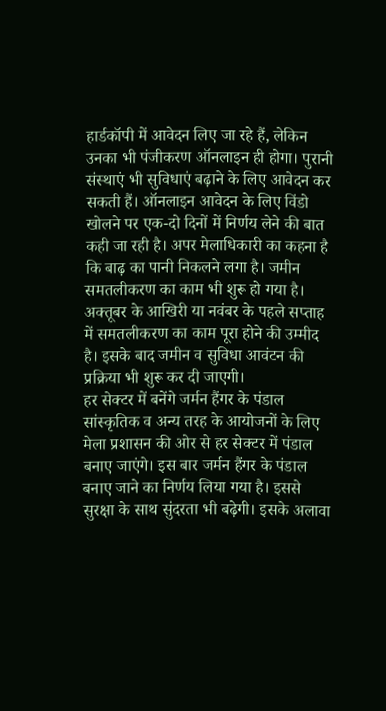हार्डकॉपी में आवेदन लिए जा रहे हैं, लेकिन उनका भी पंजीकरण ऑनलाइन ही होगा। पुरानी संस्थाएं भी सुविधाएं बढ़ाने के लिए आवेदन कर सकती हैं। ऑनलाइन आवेदन के लिए विंडो खोलने पर एक-दो दिनों में निर्णय लेने की बात कही जा रही है। अपर मेलाधिकारी का कहना है कि बाढ़ का पानी निकलने लगा है। जमीन समतलीकरण का काम भी शुरू हो गया है। अक्तूबर के आखिरी या नवंबर के पहले सप्ताह में समतलीकरण का काम पूरा होने की उम्मीद है। इसके बाद जमीन व सुविधा आवंटन की प्रक्रिया भी शुरू कर दी जाएगी।
हर सेक्टर में बनेंगे जर्मन हैंगर के पंडाल
सांस्कृतिक व अन्य तरह के आयोजनों के लिए मेला प्रशासन की ओर से हर सेक्टर में पंडाल बनाए जाएंगे। इस बार जर्मन हैंगर के पंडाल बनाए जाने का निर्णय लिया गया है। इससे सुरक्षा के साथ सुंदरता भी बढ़ेगी। इसके अलावा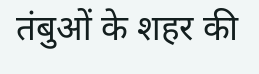तंबुओं के शहर की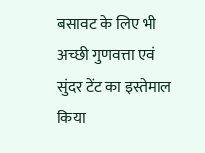बसावट के लिए भी अच्छी गुणवत्ता एवं सुंदर टेंट का इस्तेमाल किया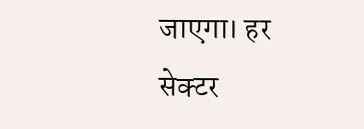जाएगा। हर सेक्टर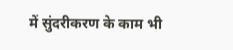में सुंदरीकरण के काम भी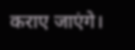कराए जाएंगे।